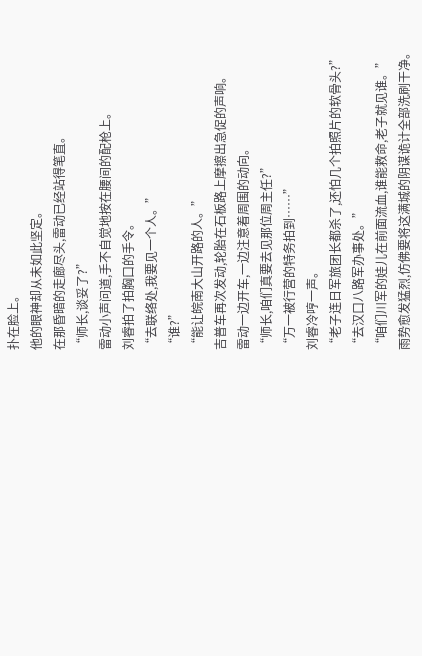扑在脸上。
他的眼神却从未如此坚定。
在那昏暗的走廊尽头,雷动已经站得笔直。
“师长,谈妥了?”
雷动小声问道,手不自觉地按在腰间的配枪上。
刘睿拍了拍胸口的手令。
“去联络处,我要见一个人。”
“谁?”
“能让皖南大山开路的人。”
吉普车再次发动,轮胎在石板路上摩擦出急促的声响。
雷动一边开车,一边注意着周围的动向。
“师长,咱们真要去见那位周主任?”
“万一被行营的特务拍到……”
刘睿冷哼一声。
“老子连日军旅团长都杀了,还怕几个拍照片的软骨头?”
“去汉口八路军办事处。”
“咱们川军的娃儿在前面流血,谁能救命,老子就见谁。”
雨势愈发猛烈,仿佛要将这满城的阴谋诡计全部洗刷干净。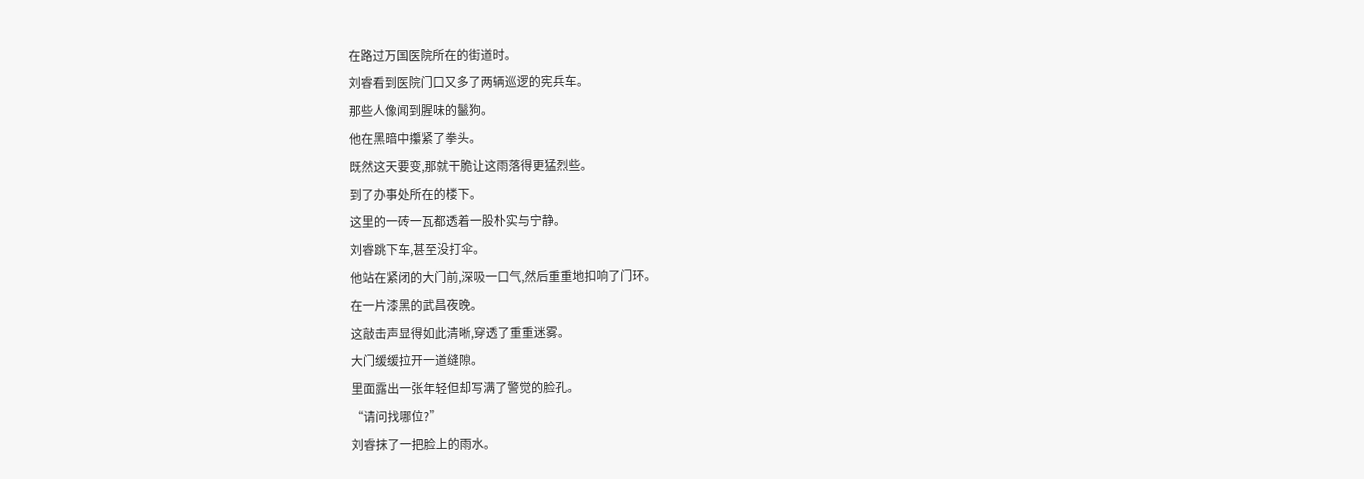在路过万国医院所在的街道时。
刘睿看到医院门口又多了两辆巡逻的宪兵车。
那些人像闻到腥味的鬣狗。
他在黑暗中攥紧了拳头。
既然这天要变,那就干脆让这雨落得更猛烈些。
到了办事处所在的楼下。
这里的一砖一瓦都透着一股朴实与宁静。
刘睿跳下车,甚至没打伞。
他站在紧闭的大门前,深吸一口气,然后重重地扣响了门环。
在一片漆黑的武昌夜晚。
这敲击声显得如此清晰,穿透了重重迷雾。
大门缓缓拉开一道缝隙。
里面露出一张年轻但却写满了警觉的脸孔。
“请问找哪位?”
刘睿抹了一把脸上的雨水。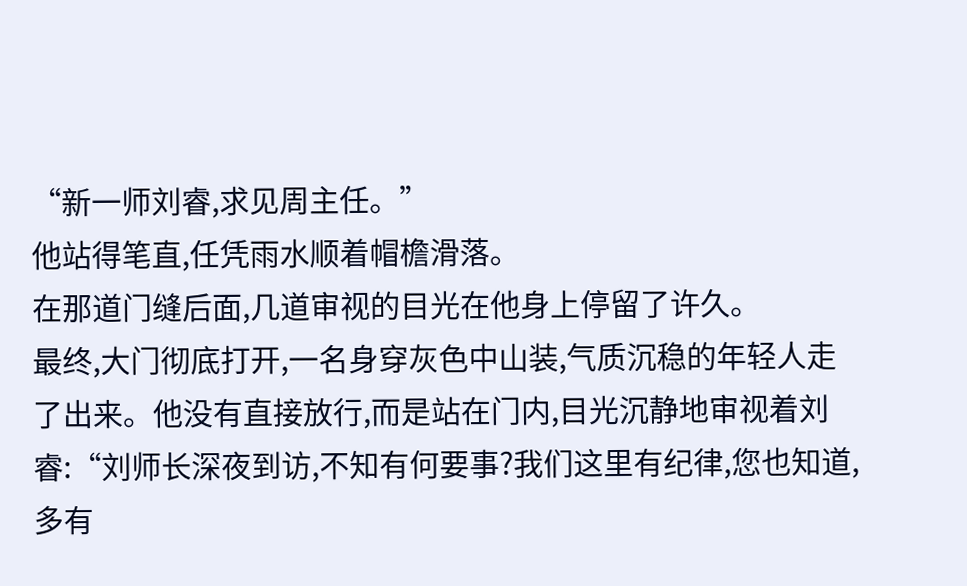“新一师刘睿,求见周主任。”
他站得笔直,任凭雨水顺着帽檐滑落。
在那道门缝后面,几道审视的目光在他身上停留了许久。
最终,大门彻底打开,一名身穿灰色中山装,气质沉稳的年轻人走了出来。他没有直接放行,而是站在门内,目光沉静地审视着刘睿:“刘师长深夜到访,不知有何要事?我们这里有纪律,您也知道,多有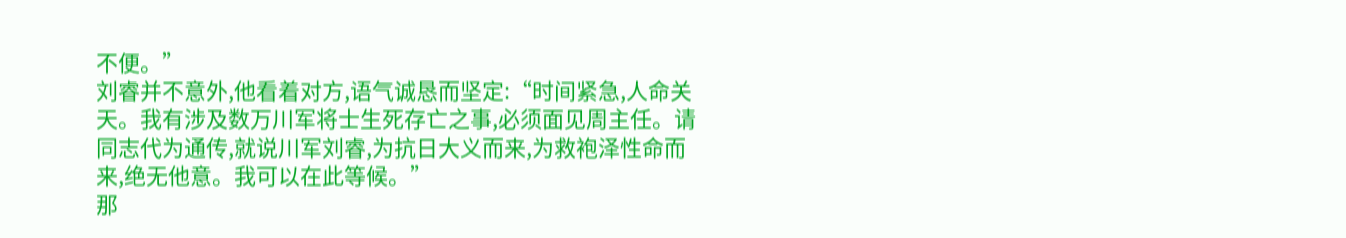不便。”
刘睿并不意外,他看着对方,语气诚恳而坚定:“时间紧急,人命关天。我有涉及数万川军将士生死存亡之事,必须面见周主任。请同志代为通传,就说川军刘睿,为抗日大义而来,为救袍泽性命而来,绝无他意。我可以在此等候。”
那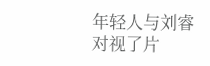年轻人与刘睿对视了片